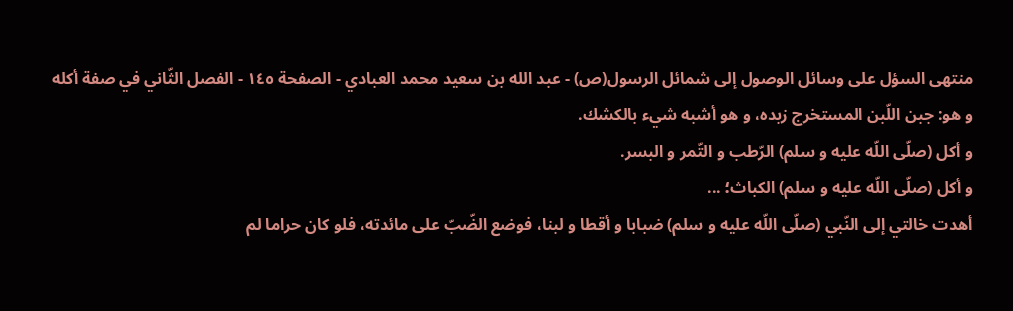منتهى السؤل على وسائل الوصول إلى شمائل الرسول(ص) - عبد الله بن سعيد محمد العبادي - الصفحة ١٤٥ - الفصل الثّاني في صفة أكله
و هو: جبن اللّبن المستخرج زبده، و هو أشبه شيء بالكشك.
و أكل (صلّى اللّه عليه و سلم) الرّطب و التّمر و البسر.
و أكل (صلّى اللّه عليه و سلم) الكباث؛ ...
أهدت خالتي إلى النّبي (صلّى اللّه عليه و سلم) ضبابا و أقطا و لبنا، فوضع الضّبّ على مائدته، فلو كان حراما لم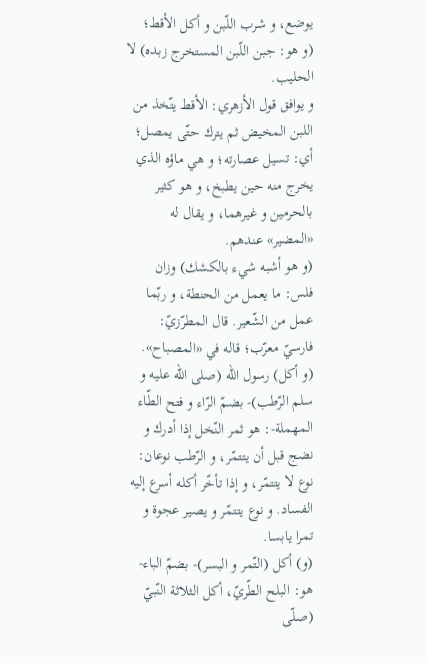يوضع، و شرب اللّبن و أكل الأقط؛
(و هو: جبن اللّبن المستخرج زبده) لا الحليب.
و يوافق قول الأزهري: الأقط يتّخذ من اللبن المخيض ثم يترك حتّى يمصل؛ أي: تسيل عصارته؛ و هي ماؤه الذي يخرج منه حين يطبخ، و هو كثير بالحرمين و غيرهما، و يقال له «المضير» عندهم.
(و هو أشبه شيء بالكشك) وزان فلس: ما يعمل من الحنطة، و ربّما عمل من الشّعير. قال المطرّزيّ: فارسيّ معرّب؛ قاله في «المصباح».
(و أكل) رسول اللّه (صلى اللّه عليه و سلم الرّطب)- بضمّ الرّاء و فتح الطّاء المهملة-: هو ثمر النّخل إذا أدرك و نضج قبل أن يتتمّر، و الرّطب نوعان: نوع لا يتتمّر، و إذا تأخّر أكله أسرع إليه الفساد. و نوع يتتمّر و يصير عجوة و تمرا يابسا.
(و) أكل (التّمر و البسر)- بضمّ الباء- هو: البلح الطّريّ، أكل الثلاثة النّبيّ (صلّى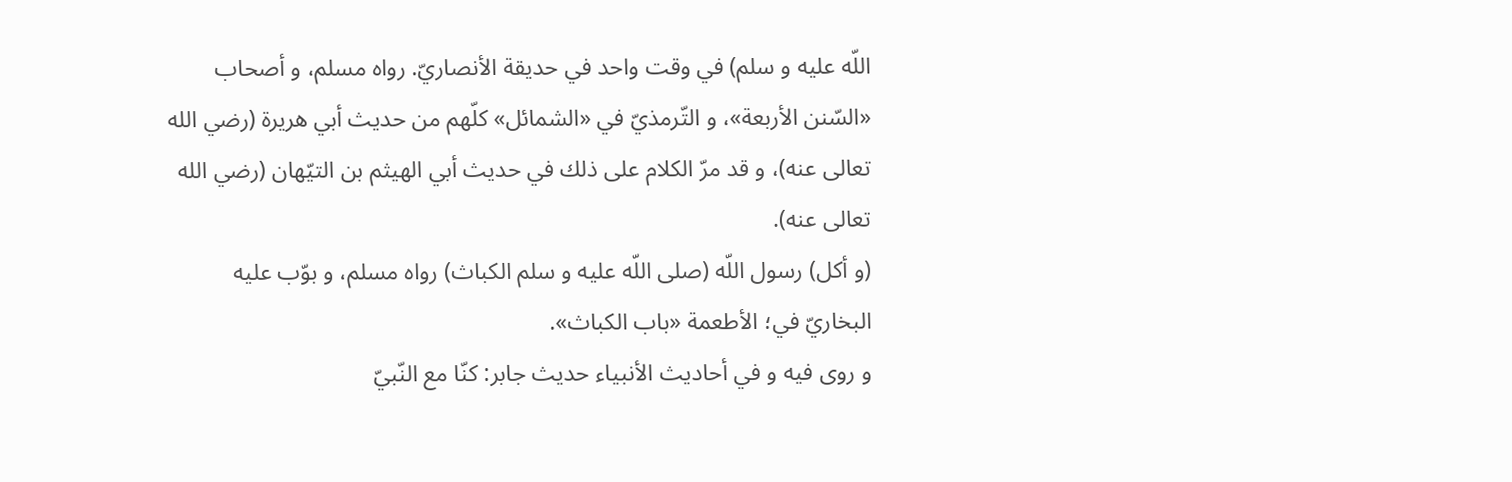اللّه عليه و سلم) في وقت واحد في حديقة الأنصاريّ. رواه مسلم، و أصحاب «السّنن الأربعة»، و التّرمذيّ في «الشمائل» كلّهم من حديث أبي هريرة (رضي الله تعالى عنه)، و قد مرّ الكلام على ذلك في حديث أبي الهيثم بن التيّهان (رضي الله تعالى عنه).
(و أكل) رسول اللّه (صلى اللّه عليه و سلم الكباث) رواه مسلم، و بوّب عليه البخاريّ في؛ الأطعمة «باب الكباث».
و روى فيه و في أحاديث الأنبياء حديث جابر: كنّا مع النّبيّ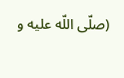(صلّى اللّه عليه و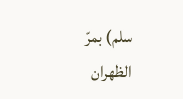سلم) بمرّ الظهران